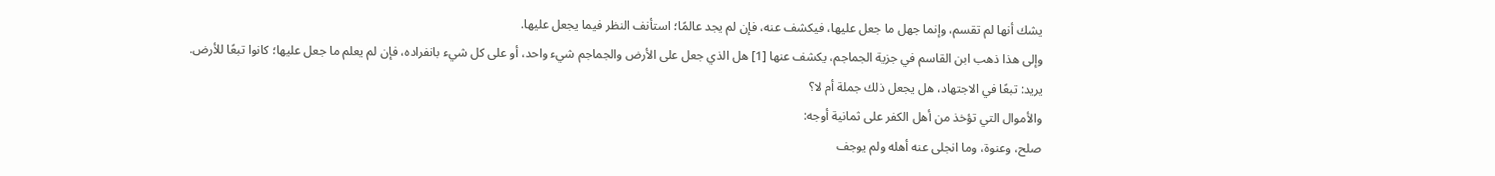يشك أنها لم تقسم، وإنما جهل ما جعل عليها، فيكشف عنه، فإن لم يجد عالمًا؛ استأنف النظر فيما يجعل عليها.
وإلى هذا ذهب ابن القاسم في جزية الجماجم، يكشف عنها [1] هل الذي جعل على الأرض والجماجم شيء واحد، أو على كل شيء بانفراده، فإن لم يعلم ما جعل عليها؛ كانوا تبعًا للأرض.
يريد: تبعًا في الاجتهاد، هل يجعل ذلك جملة أم لا؟
والأموال التي تؤخذ من أهل الكفر على ثمانية أوجه:
صلح، وعنوة، وما انجلى عنه أهله ولم يوجف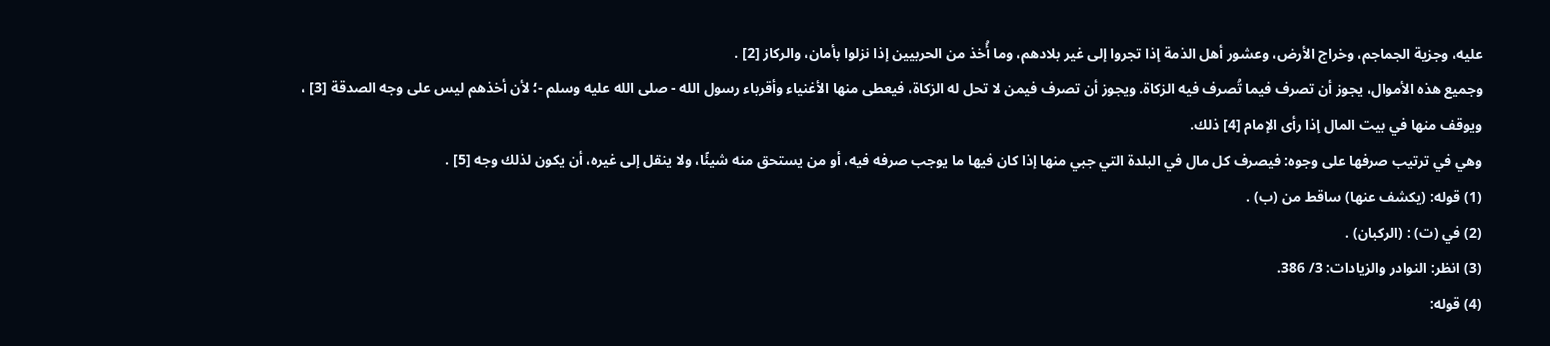عليه، وجزية الجماجم، وخراج الأرض، وعشور أهل الذمة إذا تجروا إلى غير بلادهم، وما أُخذ من الحربيين إذا نزلوا بأمان، والركاز [2] .
وجميع هذه الأموال، يجوز أن تصرف فيما تُصرف فيه الزكاة. ويجوز أن تصرف فيمن لا تحل له الزكاة، فيعطى منها الأغنياء وأقرباء رسول الله - صلى الله عليه وسلم -؛ لأن أخذهم ليس على وجه الصدقة [3] ، ويوقف منها في بيت المال إذا رأى الإمام [4] ذلك.
وهي في ترتيب صرفها على وجوه: فيصرف كل مال في البلدة التي جبي منها إذا كان فيها ما يوجب صرفه فيه، أو من يستحق منه شيئًا، ولا ينقل إلى غيره، أن يكون لذلك وجه [5] .
(1) قوله: (يكشف عنها) ساقط من (ب) .
(2) في (ت) : (الركبان) .
(3) انظر: النوادر والزيادات: 3/ 386.
(4) قوله: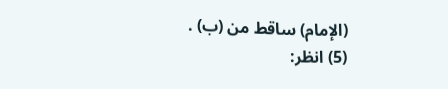(الإمام) ساقط من (ب) .
(5) انظر: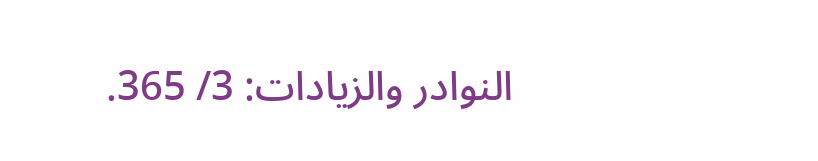النوادر والزيادات: 3/ 365.